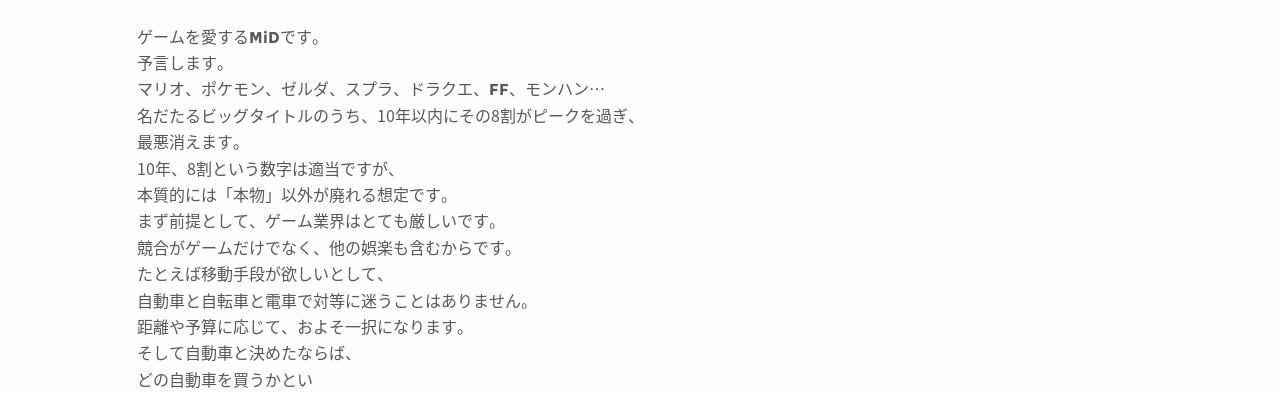ゲームを愛するMiDです。
予言します。
マリオ、ポケモン、ゼルダ、スプラ、ドラクエ、FF、モンハン…
名だたるビッグタイトルのうち、10年以内にその8割がピークを過ぎ、
最悪消えます。
10年、8割という数字は適当ですが、
本質的には「本物」以外が廃れる想定です。
まず前提として、ゲーム業界はとても厳しいです。
競合がゲームだけでなく、他の娯楽も含むからです。
たとえば移動手段が欲しいとして、
自動車と自転車と電車で対等に迷うことはありません。
距離や予算に応じて、およそ一択になります。
そして自動車と決めたならば、
どの自動車を買うかとい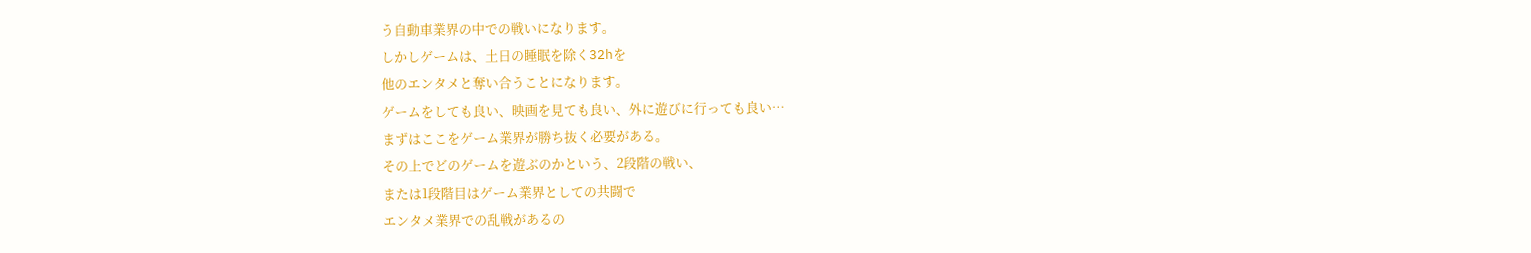う自動車業界の中での戦いになります。
しかしゲームは、土日の睡眠を除く32hを
他のエンタメと奪い合うことになります。
ゲームをしても良い、映画を見ても良い、外に遊びに行っても良い…
まずはここをゲーム業界が勝ち抜く必要がある。
その上でどのゲームを遊ぶのかという、2段階の戦い、
または1段階目はゲーム業界としての共闘で
エンタメ業界での乱戦があるの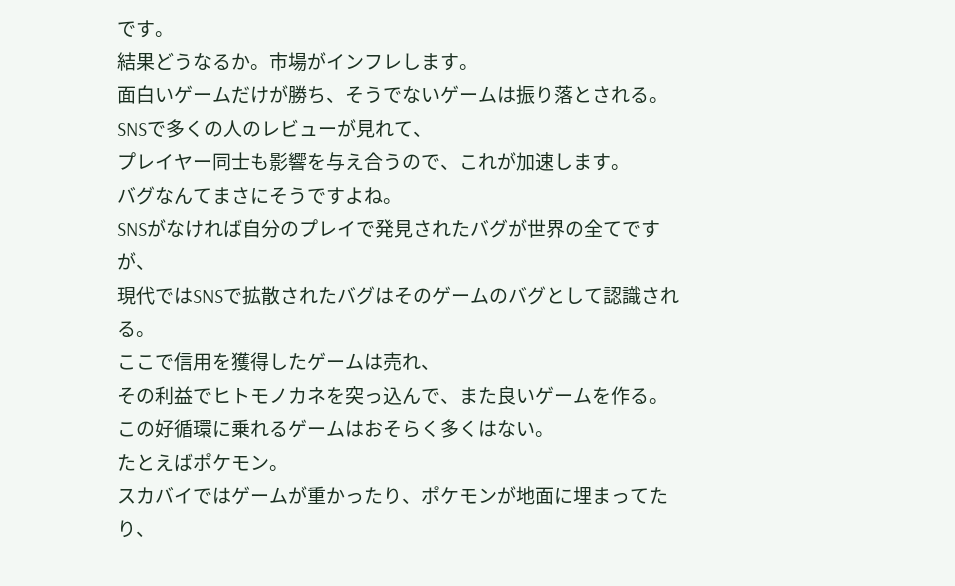です。
結果どうなるか。市場がインフレします。
面白いゲームだけが勝ち、そうでないゲームは振り落とされる。
SNSで多くの人のレビューが見れて、
プレイヤー同士も影響を与え合うので、これが加速します。
バグなんてまさにそうですよね。
SNSがなければ自分のプレイで発見されたバグが世界の全てですが、
現代ではSNSで拡散されたバグはそのゲームのバグとして認識される。
ここで信用を獲得したゲームは売れ、
その利益でヒトモノカネを突っ込んで、また良いゲームを作る。
この好循環に乗れるゲームはおそらく多くはない。
たとえばポケモン。
スカバイではゲームが重かったり、ポケモンが地面に埋まってたり、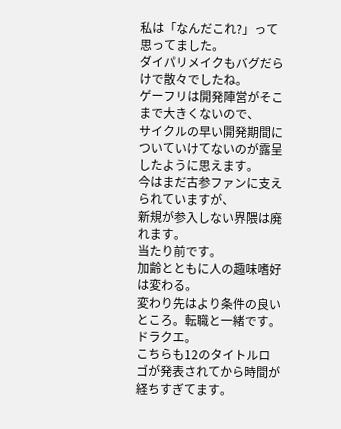私は「なんだこれ?」って思ってました。
ダイパリメイクもバグだらけで散々でしたね。
ゲーフリは開発陣営がそこまで大きくないので、
サイクルの早い開発期間についていけてないのが露呈したように思えます。
今はまだ古参ファンに支えられていますが、
新規が参入しない界隈は廃れます。
当たり前です。
加齢とともに人の趣味嗜好は変わる。
変わり先はより条件の良いところ。転職と一緒です。
ドラクエ。
こちらも12のタイトルロゴが発表されてから時間が経ちすぎてます。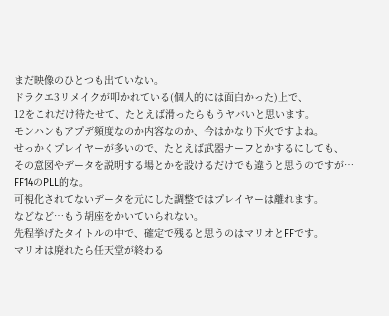まだ映像のひとつも出ていない。
ドラクエ3リメイクが叩かれている(個人的には面白かった)上で、
12をこれだけ待たせて、たとえば滑ったらもうヤバいと思います。
モンハンもアプデ頻度なのか内容なのか、今はかなり下火ですよね。
せっかくプレイヤーが多いので、たとえば武器ナーフとかするにしても、
その意図やデータを説明する場とかを設けるだけでも違うと思うのですが…
FF14のPLL的な。
可視化されてないデータを元にした調整ではプレイヤーは離れます。
などなど…もう胡座をかいていられない。
先程挙げたタイトルの中で、確定で残ると思うのはマリオとFFです。
マリオは廃れたら任天堂が終わる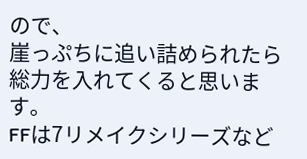ので、
崖っぷちに追い詰められたら総力を入れてくると思います。
FFは7リメイクシリーズなど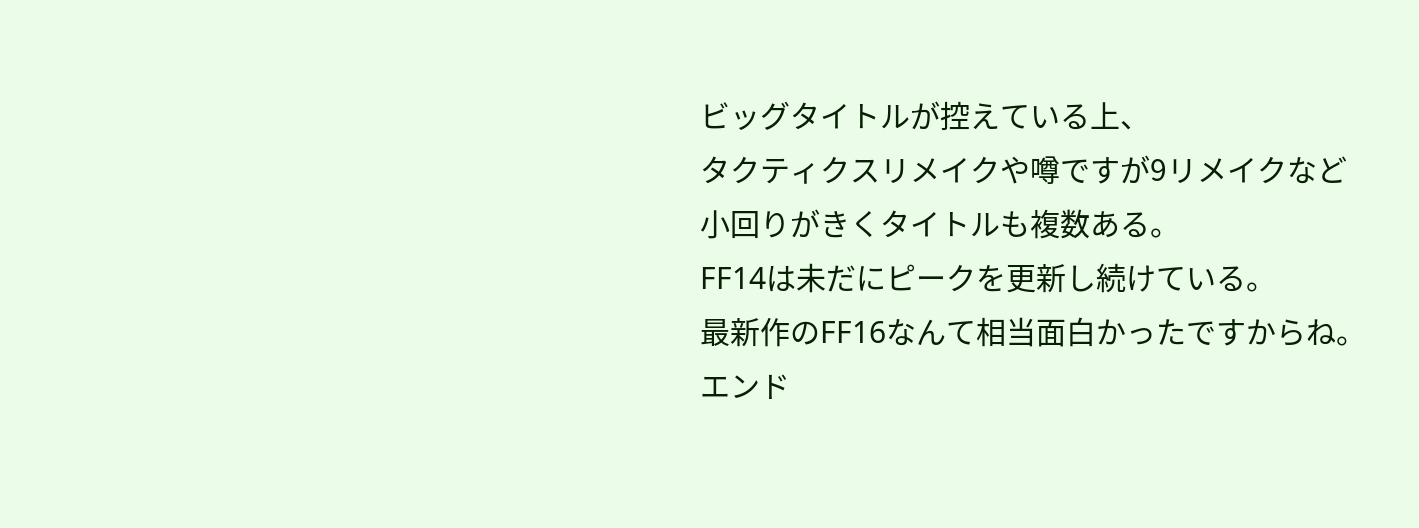ビッグタイトルが控えている上、
タクティクスリメイクや噂ですが9リメイクなど
小回りがきくタイトルも複数ある。
FF14は未だにピークを更新し続けている。
最新作のFF16なんて相当面白かったですからね。
エンド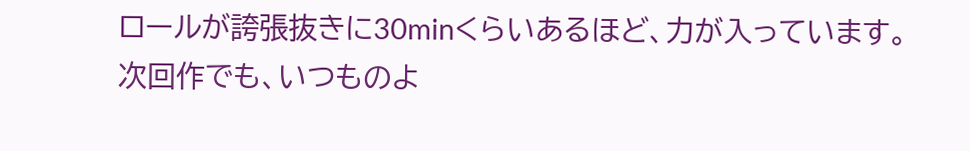ロールが誇張抜きに30minくらいあるほど、力が入っています。
次回作でも、いつものよ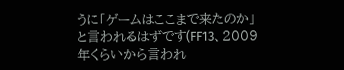うに「ゲームはここまで来たのか」
と言われるはずです(FF13、2009年くらいから言われ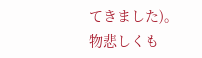てきました)。
物悲しくも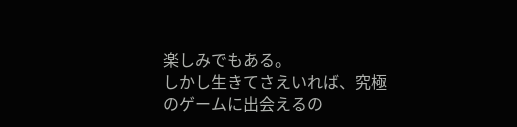楽しみでもある。
しかし生きてさえいれば、究極のゲームに出会えるの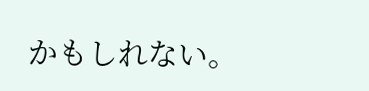かもしれない。